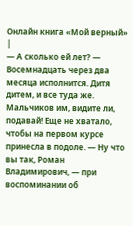Онлайн книга «Мой верный»
|
— А сколько ей лет? — Восемнадцать через два месяца исполнится. Дитя дитем, и все туда же. Мальчиков им, видите ли, подавай! Еще не хватало, чтобы на первом курсе принесла в подоле. — Ну что вы так, Роман Владимирович, — при воспоминании об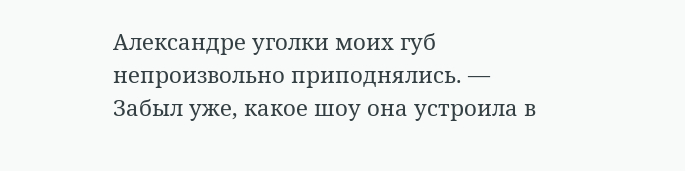Александре уголки моих губ непроизвольно приподнялись. — Забыл уже, какое шоу она устроила в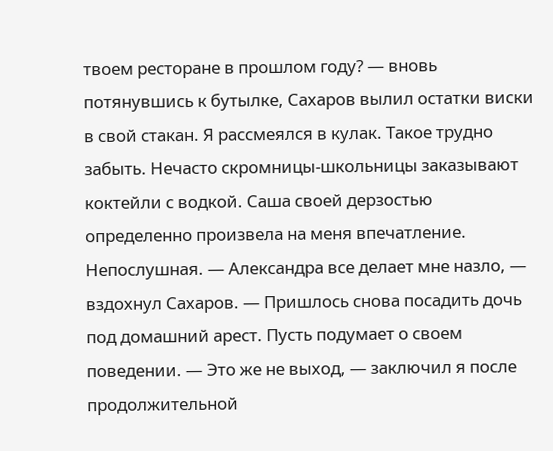твоем ресторане в прошлом году? — вновь потянувшись к бутылке, Сахаров вылил остатки виски в свой стакан. Я рассмеялся в кулак. Такое трудно забыть. Нечасто скромницы-школьницы заказывают коктейли с водкой. Саша своей дерзостью определенно произвела на меня впечатление. Непослушная. — Александра все делает мне назло, — вздохнул Сахаров. — Пришлось снова посадить дочь под домашний арест. Пусть подумает о своем поведении. — Это же не выход, — заключил я после продолжительной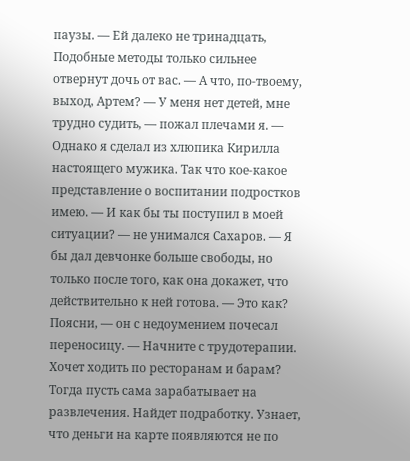паузы. — Ей далеко не тринадцать, Подобные методы только сильнее отвернут дочь от вас. — А что, по-твоему, выход, Артем? — У меня нет детей, мне трудно судить, — пожал плечами я. — Однако я сделал из хлюпика Кирилла настоящего мужика. Так что кое-какое представление о воспитании подростков имею. — И как бы ты поступил в моей ситуации? — не унимался Сахаров. — Я бы дал девчонке больше свободы, но только после того, как она докажет, что действительно к ней готова. — Это как? Поясни, — он с недоумением почесал переносицу. — Начните с трудотерапии. Хочет ходить по ресторанам и барам? Тогда пусть сама зарабатывает на развлечения. Найдет подработку. Узнает, что деньги на карте появляются не по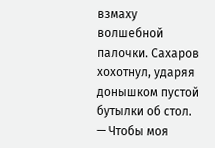взмаху волшебной палочки. Сахаров хохотнул, ударяя донышком пустой бутылки об стол. — Чтобы моя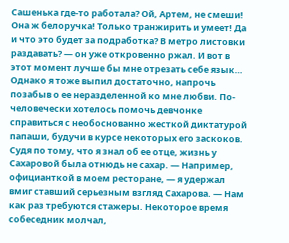Сашенька где-то работала? Ой, Артем, не смеши! Она ж белоручка! Только транжирить и умеет! Да и что это будет за подработка? В метро листовки раздавать? — он уже откровенно ржал. И вот в этот момент лучше бы мне отрезать себе язык… Однако я тоже выпил достаточно, напрочь позабыв о ее неразделенной ко мне любви. По-человечески хотелось помочь девчонке справиться с необоснованно жесткой диктатурой папаши, будучи в курсе некоторых его заскоков. Судя по тому, что я знал об ее отце, жизнь у Сахаровой была отнюдь не сахар. — Например, официанткой в моем ресторане, — я удержал вмиг ставший серьезным взгляд Сахарова. — Нам как раз требуются стажеры. Некоторое время собеседник молчал,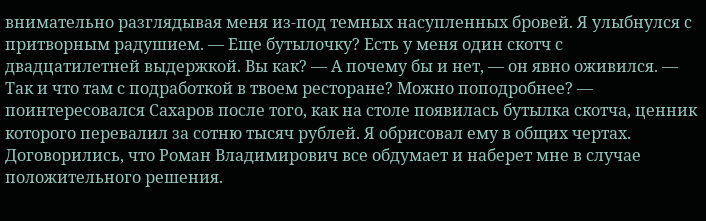внимательно разглядывая меня из-под темных насупленных бровей. Я улыбнулся с притворным радушием. — Еще бутылочку? Есть у меня один скотч с двадцатилетней выдержкой. Вы как? — А почему бы и нет, — он явно оживился. — Так и что там с подработкой в твоем ресторане? Можно поподробнее? — поинтересовался Сахаров после того, как на столе появилась бутылка скотча, ценник которого перевалил за сотню тысяч рублей. Я обрисовал ему в общих чертах. Договорились, что Роман Владимирович все обдумает и наберет мне в случае положительного решения.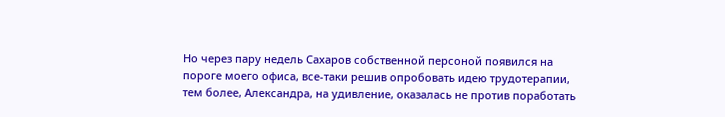Но через пару недель Сахаров собственной персоной появился на пороге моего офиса, все-таки решив опробовать идею трудотерапии, тем более, Александра, на удивление, оказалась не против поработать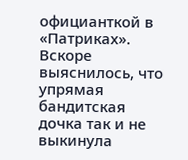официанткой в «Патриках». Вскоре выяснилось, что упрямая бандитская дочка так и не выкинула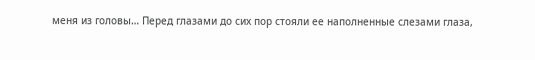меня из головы… Перед глазами до сих пор стояли ее наполненные слезами глаза,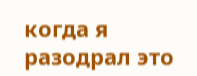когда я разодрал это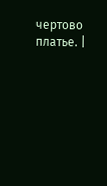чертово платье. |